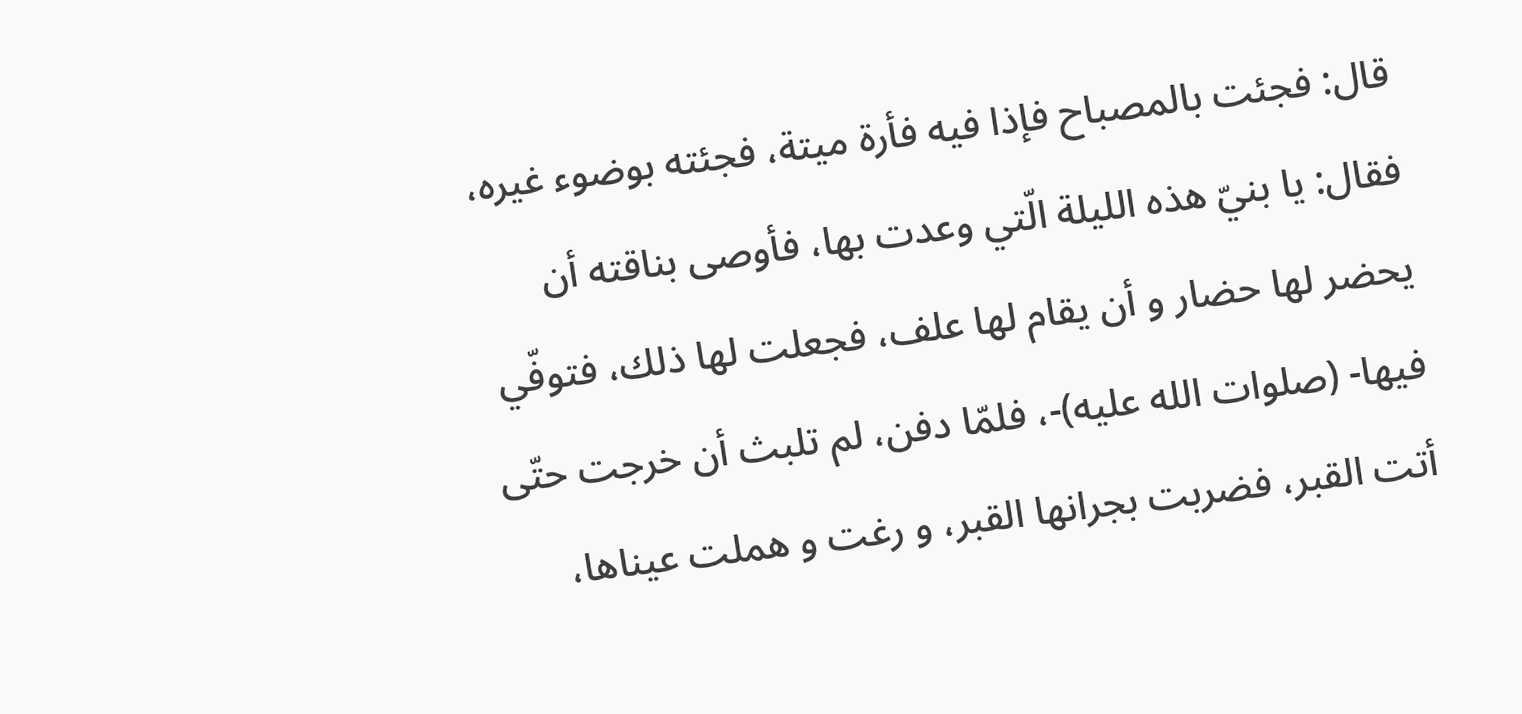قال: فجئت بالمصباح فإذا فيه فأرة ميتة، فجئته بوضوء غيره، فقال: يا بنيّ هذه الليلة الّتي وعدت بها، فأوصى بناقته أن يحضر لها حضار و أن يقام لها علف، فجعلت لها ذلك، فتوفّي فيها- (صلوات الله عليه)-، فلمّا دفن، لم تلبث أن خرجت حتّى أتت القبر، فضربت بجرانها القبر، و رغت و هملت عيناها،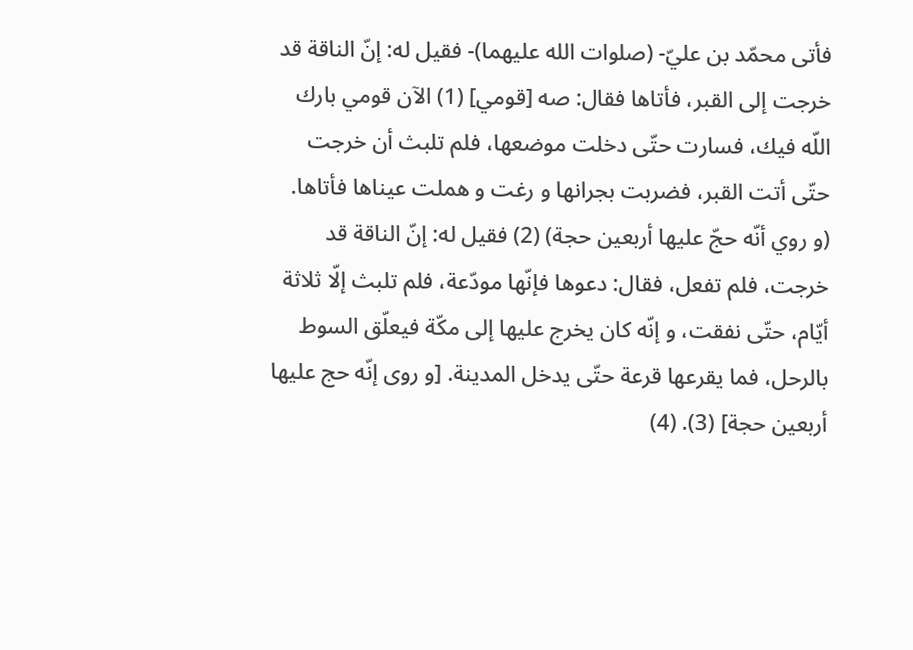فأتى محمّد بن عليّ- (صلوات الله عليهما)- فقيل له: إنّ الناقة قد خرجت إلى القبر، فأتاها فقال: صه [قومي] (1) الآن قومي بارك اللّه فيك، فسارت حتّى دخلت موضعها، فلم تلبث أن خرجت حتّى أتت القبر، فضربت بجرانها و رغت و هملت عيناها فأتاها.
(و روي أنّه حجّ عليها أربعين حجة) (2) فقيل له: إنّ الناقة قد خرجت، فلم تفعل، فقال: دعوها فإنّها مودّعة، فلم تلبث إلّا ثلاثة أيّام، حتّى نفقت، و إنّه كان يخرج عليها إلى مكّة فيعلّق السوط بالرحل، فما يقرعها قرعة حتّى يدخل المدينة. [و روى إنّه حج عليها أربعين حجة] (3). (4)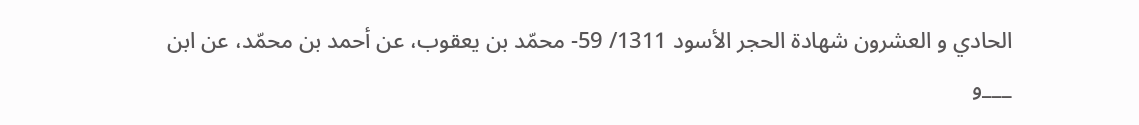الحادي و العشرون شهادة الحجر الأسود 1311/ 59- محمّد بن يعقوب، عن أحمد بن محمّد، عن ابن
___و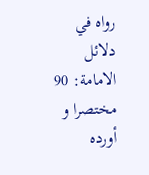رواه في دلائل الامامة: 90 مختصرا و أورده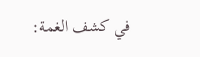في كشف الغمة: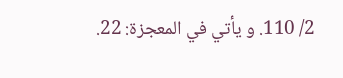2/ 110. و يأتي في المعجزة: 22.